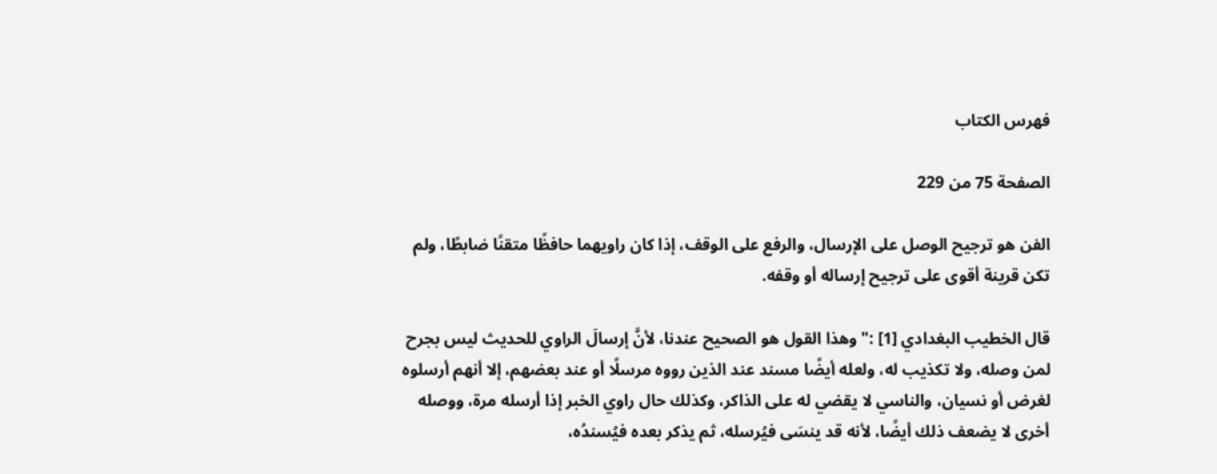فهرس الكتاب

الصفحة 75 من 229

الفن هو ترجيح الوصل على الإرسال، والرفع على الوقف، إذا كان راويهما حافظًا متقنًا ضابطًا، ولم تكن قرينة أقوى على ترجيح إرساله أو وقفه.

قال الخطيب البغدادي [1] :"وهذا القول هو الصحيح عندنا، لأنَّ إرسالَ الراوي للحديث ليس بجرح لمن وصله، ولا تكذيب له، ولعله أيضًا مسند عند الذين رووه مرسلًا أو عند بعضهم، إلا أنهم أرسلوه لغرض أو نسيان، والناسي لا يقضي له على الذاكر، وكذلك حال راوي الخبر إذا أرسله مرة، ووصله أخرى لا يضعف ذلك أيضًا، لأنه قد ينسَى فيُرسله، ثم يذكر بعده فيُسندُه،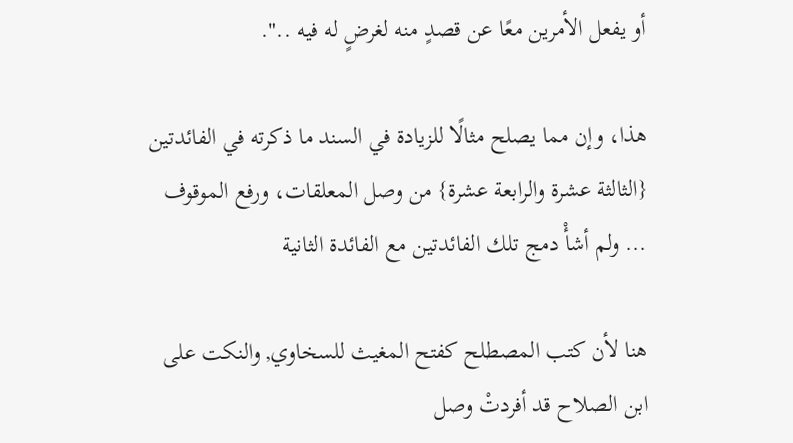أو يفعل الأمرين معًا عن قصدٍ منه لغرضٍ له فيه ..".

هذا، وإن مما يصلح مثالًا للزيادة في السند ما ذكرته في الفائدتين {الثالثة عشرة والرابعة عشرة} من وصل المعلقات، ورفع الموقوف ... ولم أشأْ دمج تلك الفائدتين مع الفائدة الثانية

هنا لأن كتب المصطلح كفتح المغيث للسخاوي, والنكت على ابن الصلاح قد أفردتْ وصل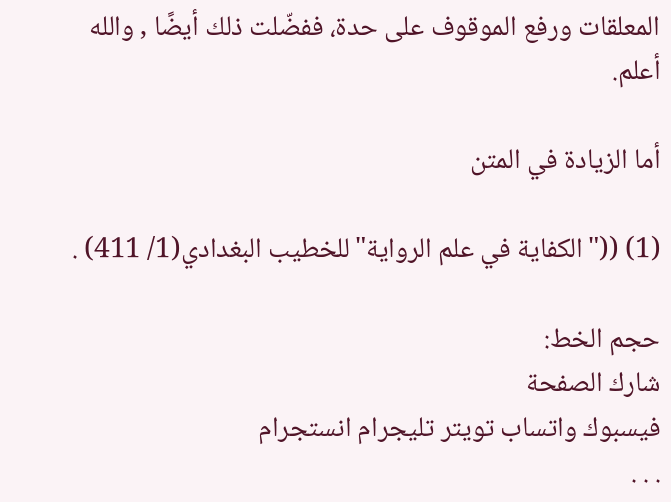المعلقات ورفع الموقوف على حدة، ففضّلت ذلك أيضًا , والله أعلم.

أما الزيادة في المتن

(1) (("الكفاية في علم الرواية"للخطيب البغدادي(1/ 411) .

حجم الخط:
شارك الصفحة
فيسبوك واتساب تويتر تليجرام انستجرام
. . .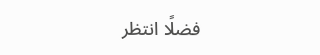فضلًا انتظر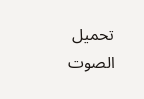تحميل الصوت